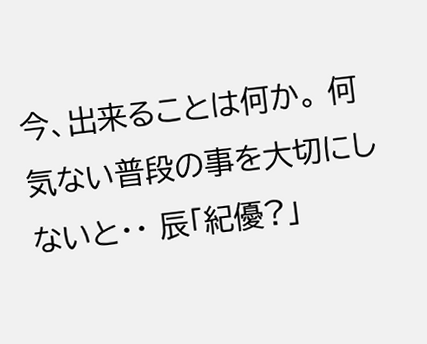今、出来ることは何か。 何気ない普段の事を大切にしないと・・ 辰「紀優?」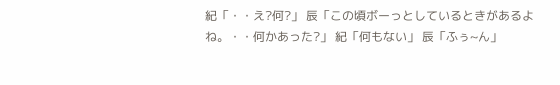紀「・・え?何?」 辰「この頃ボーっとしているときがあるよね。・・何かあった?」 紀「何もない」 辰「ふぅ~ん」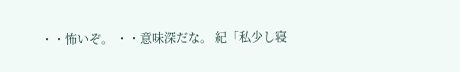・・怖いぞ。 ・・意味深だな。 紀「私少し寝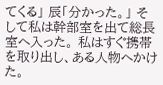てくる」 辰「分かった。」 そして私は幹部室を出て総長室へ入った。 私はすぐ携帯を取り出し、ある人物へかけた。